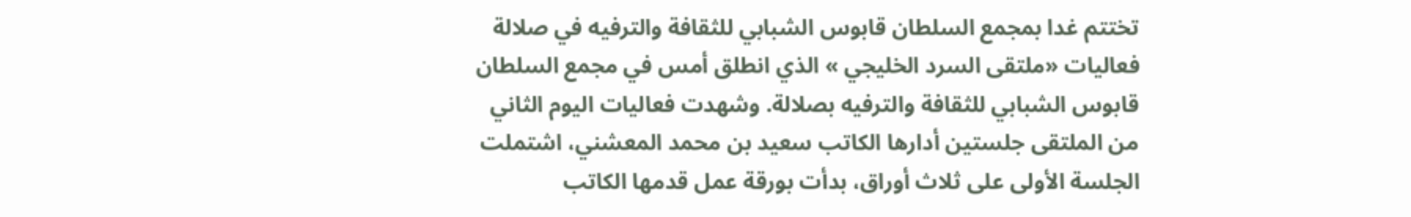تختتم غدا بمجمع السلطان قابوس الشبابي للثقافة والترفيه في صلالة فعاليات «ملتقى السرد الخليجي » الذي انطلق أمس في مجمع السلطان قابوس الشبابي للثقافة والترفيه بصلالة. وشهدت فعاليات اليوم الثاني من الملتقى جلستين أدارها الكاتب سعيد بن محمد المعشني، اشتملت الجلسة الأولى على ثلاث أوراق، بدأت بورقة عمل قدمها الكاتب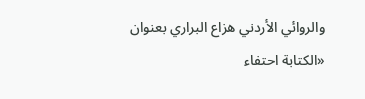والروائي الأردني هزاع البراري بعنوان «الكتابة احتفاء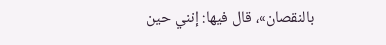بالنقصان»، قال فيها: إنني حين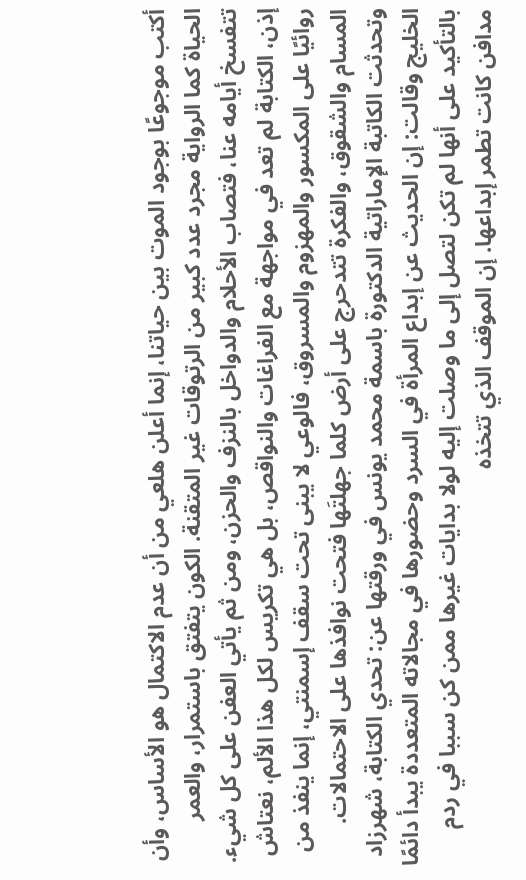أكتب موجوعًا بوجود الموت بين حياتنا، إنما أعلن هلعي من أن عدم الاكتمال هو الأساس، وأن الحياة كما الرواية مجرد عدد كبير من الرتوقات غير المتقنة. الكون يتفتق باستمرار، والعمر تتفسخ أيامه عنا، فتصاب الأحلام والدواخل بالنزف والحزن، ومن ثم يأتي العفن على كل شيء. إذن، الكتابة لم تعد في مواجهة مع الفراغات والنواقص، بل هي تكريس لكل هذا الألم، نعتاش روائيًا على المكسور والمهزوم والمسروق، فالوعي لا يبنى تحت سقف إسمنتي، إنما ينفذ من المسام والشقوق، والفكرة تتدحرج على أرض كلما جهلتَها فتحت نوافذها على الاحتمالات.
وتحدثت الكاتبة الإماراتية الدكتورة باسمة محمد يونس في ورقتها عن: تحدي الكتابة، شهرزاد الخليج وقالت: إن الحديث عن إبداع المرأة في السرد وحضورها في مجالاته المتعددة يبدأ دائمًا بالتأكيد على أنها لم تكن لتصل إلى ما وصلت إليه لولا بدايات غيرها ممن كن سببا في ردم مدافن كانت تطمر إبداعها. إن الموقف الذي تتخذه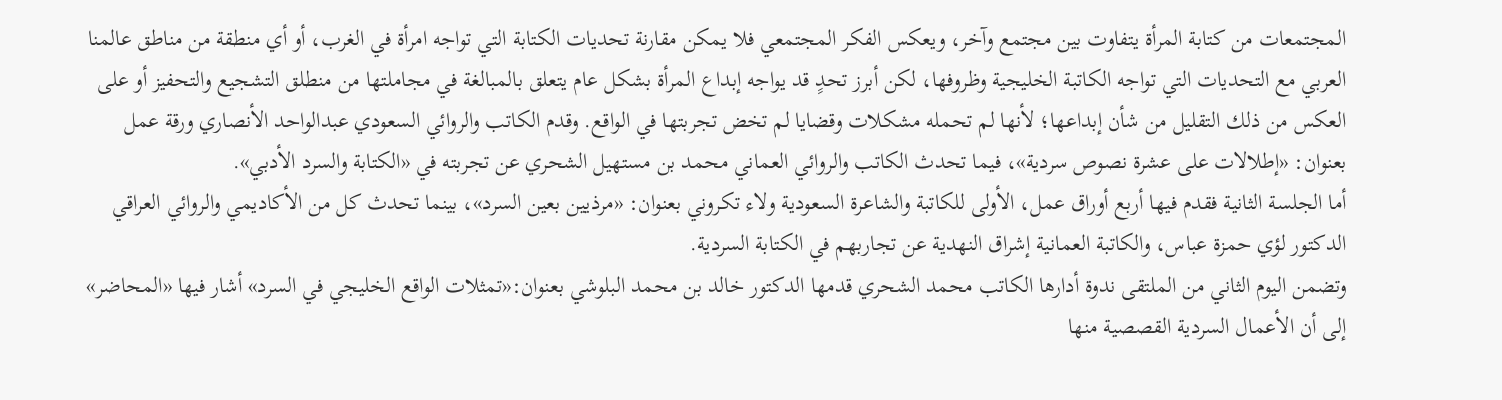المجتمعات من كتابة المرأة يتفاوت بين مجتمع وآخر، ويعكس الفكر المجتمعي فلا يمكن مقارنة تحديات الكتابة التي تواجه امرأة في الغرب، أو أي منطقة من مناطق عالمنا العربي مع التحديات التي تواجه الكاتبة الخليجية وظروفها، لكن أبرز تحدٍ قد يواجه إبداع المرأة بشكل عام يتعلق بالمبالغة في مجاملتها من منطلق التشجيع والتحفيز أو على العكس من ذلك التقليل من شأن إبداعها؛ لأنها لم تحمله مشكلات وقضايا لم تخض تجربتها في الواقع. وقدم الكاتب والروائي السعودي عبدالواحد الأنصاري ورقة عمل بعنوان: «إطلالات على عشرة نصوص سردية»، فيما تحدث الكاتب والروائي العماني محمد بن مستهيل الشحري عن تجربته في «الكتابة والسرد الأدبي».
أما الجلسة الثانية فقدم فيها أربع أوراق عمل، الأولى للكاتبة والشاعرة السعودية ولاء تكروني بعنوان: «مرذيين بعين السرد»، بينما تحدث كل من الأكاديمي والروائي العراقي الدكتور لؤي حمزة عباس، والكاتبة العمانية إشراق النهدية عن تجاربهم في الكتابة السردية.
وتضمن اليوم الثاني من الملتقى ندوة أدارها الكاتب محمد الشحري قدمها الدكتور خالد بن محمد البلوشي بعنوان:«تمثلات الواقع الخليجي في السرد» أشار فيها «المحاضر» إلى أن الأعمال السردية القصصية منها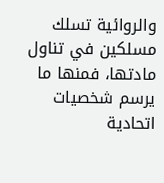والروائية تسلك مسلكين في تناول مادتها، فمنها ما يرسم شخصيات اتحادية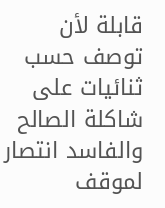قابلة لأن توصف حسب ثنائيات على شاكلة الصالح والفاسد انتصار لموقف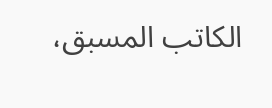الكاتب المسبق،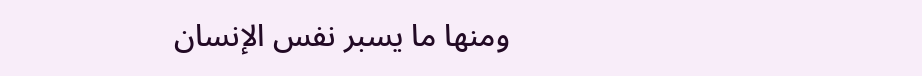ومنها ما يسبر نفس الإنسان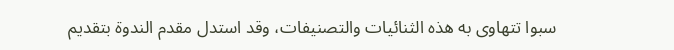سبوا تتهاوى به هذه الثنائيات والتصنيفات، وقد استدل مقدم الندوة بتقديم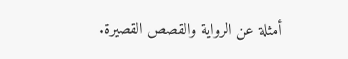أمثلة عن الرواية والقصص القصيرة.